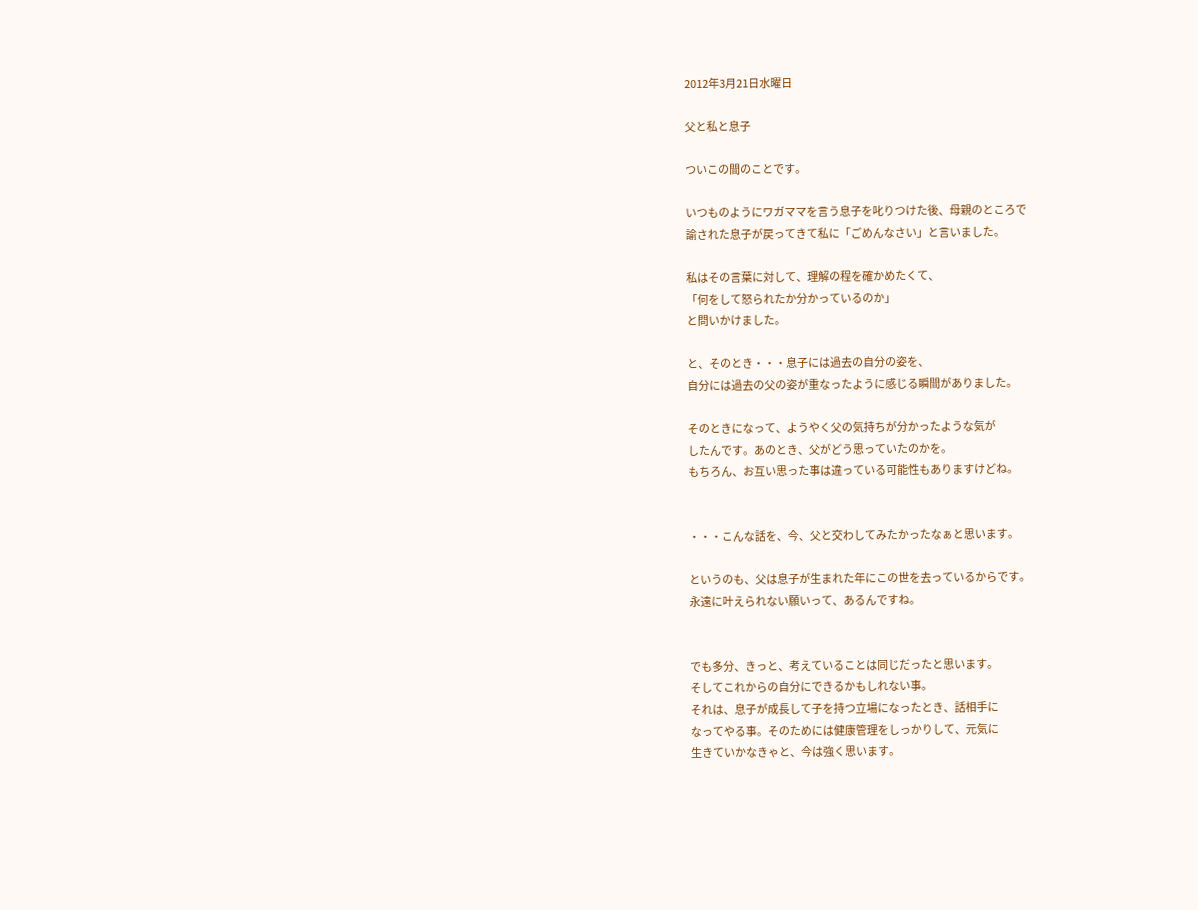2012年3月21日水曜日

父と私と息子

ついこの間のことです。

いつものようにワガママを言う息子を叱りつけた後、母親のところで
諭された息子が戻ってきて私に「ごめんなさい」と言いました。

私はその言葉に対して、理解の程を確かめたくて、
「何をして怒られたか分かっているのか」
と問いかけました。

と、そのとき・・・息子には過去の自分の姿を、
自分には過去の父の姿が重なったように感じる瞬間がありました。

そのときになって、ようやく父の気持ちが分かったような気が
したんです。あのとき、父がどう思っていたのかを。
もちろん、お互い思った事は違っている可能性もありますけどね。


・・・こんな話を、今、父と交わしてみたかったなぁと思います。

というのも、父は息子が生まれた年にこの世を去っているからです。
永遠に叶えられない願いって、あるんですね。


でも多分、きっと、考えていることは同じだったと思います。
そしてこれからの自分にできるかもしれない事。
それは、息子が成長して子を持つ立場になったとき、話相手に
なってやる事。そのためには健康管理をしっかりして、元気に
生きていかなきゃと、今は強く思います。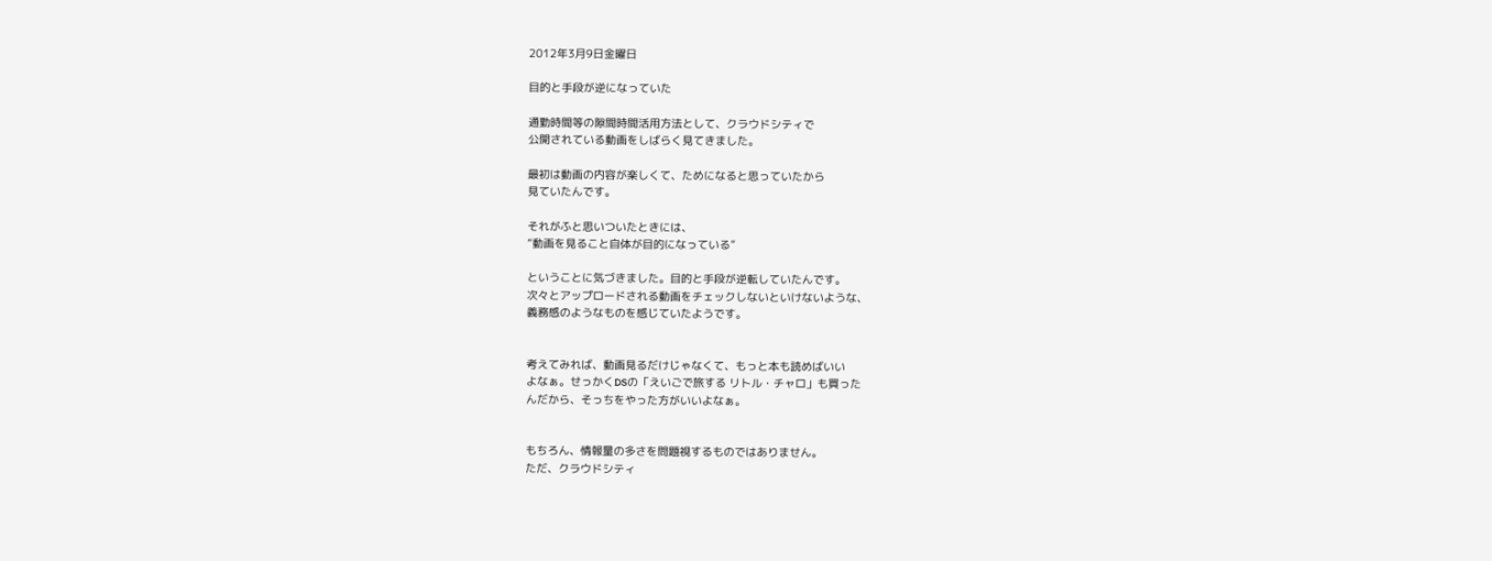2012年3月9日金曜日

目的と手段が逆になっていた

通勤時間等の隙間時間活用方法として、クラウドシティで
公開されている動画をしばらく見てきました。

最初は動画の内容が楽しくて、ためになると思っていたから
見ていたんです。

それがふと思いついたときには、
“動画を見ること自体が目的になっている”

ということに気づきました。目的と手段が逆転していたんです。
次々とアップロードされる動画をチェックしないといけないような、
義務感のようなものを感じていたようです。


考えてみれば、動画見るだけじゃなくて、もっと本も読めばいい
よなぁ。せっかくDSの「えいごで旅する リトル・チャロ」も買った
んだから、そっちをやった方がいいよなぁ。


もちろん、情報量の多さを問題視するものではありません。
ただ、クラウドシティ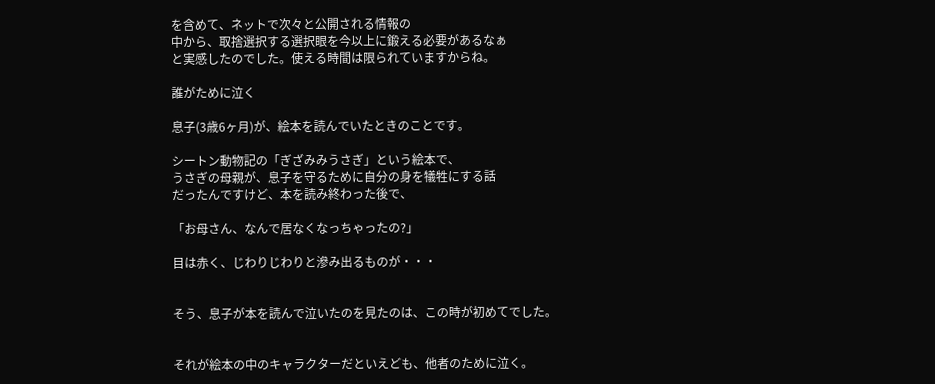を含めて、ネットで次々と公開される情報の
中から、取捨選択する選択眼を今以上に鍛える必要があるなぁ
と実感したのでした。使える時間は限られていますからね。

誰がために泣く

息子(3歳6ヶ月)が、絵本を読んでいたときのことです。

シートン動物記の「ぎざみみうさぎ」という絵本で、
うさぎの母親が、息子を守るために自分の身を犠牲にする話
だったんですけど、本を読み終わった後で、

「お母さん、なんで居なくなっちゃったの?」

目は赤く、じわりじわりと滲み出るものが・・・


そう、息子が本を読んで泣いたのを見たのは、この時が初めてでした。


それが絵本の中のキャラクターだといえども、他者のために泣く。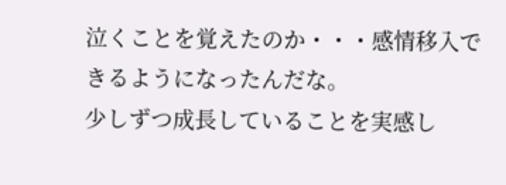泣くことを覚えたのか・・・感情移入できるようになったんだな。
少しずつ成長していることを実感し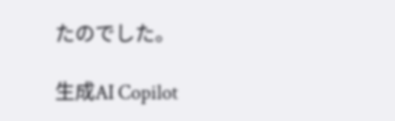たのでした。

生成AI Copilot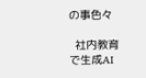の事色々

  社内教育で生成AI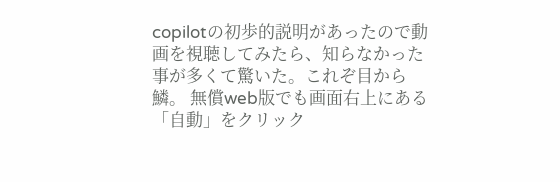copilotの初歩的説明があったので動画を視聴してみたら、知らなかった事が多くて驚いた。これぞ目から鱗。 無償web版でも画面右上にある「自動」をクリック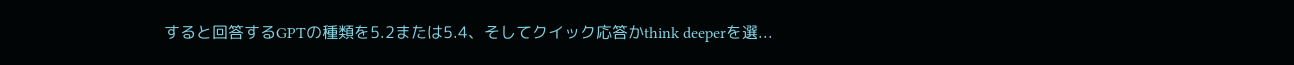すると回答するGPTの種類を5.2または5.4、そしてクイック応答かthink deeperを選...